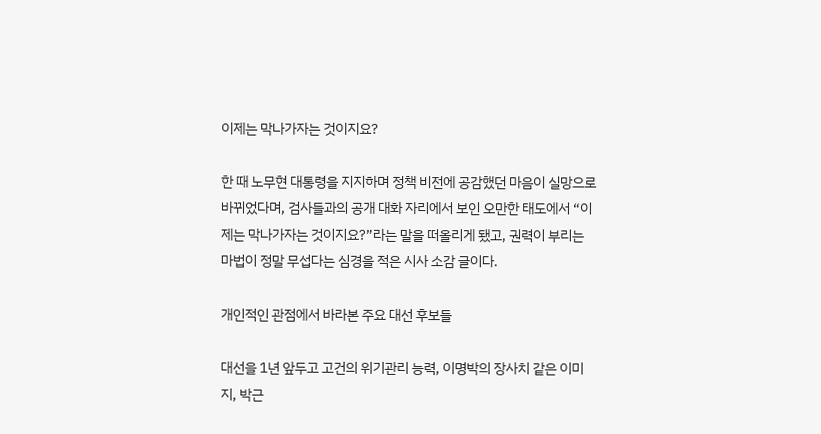이제는 막나가자는 것이지요?

한 때 노무현 대통령을 지지하며 정책 비전에 공감했던 마음이 실망으로 바뀌었다며, 검사들과의 공개 대화 자리에서 보인 오만한 태도에서 “이제는 막나가자는 것이지요?”라는 말을 떠올리게 됐고, 권력이 부리는 마법이 정말 무섭다는 심경을 적은 시사 소감 글이다.

개인적인 관점에서 바라본 주요 대선 후보들

대선을 1년 앞두고 고건의 위기관리 능력, 이명박의 장사치 같은 이미지, 박근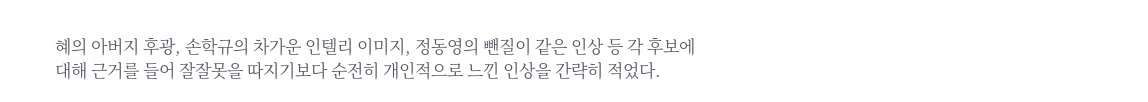혜의 아버지 후광, 손학규의 차가운 인텔리 이미지, 정동영의 뺀질이 같은 인상 등 각 후보에 대해 근거를 들어 잘잘못을 따지기보다 순전히 개인적으로 느낀 인상을 간략히 적었다.